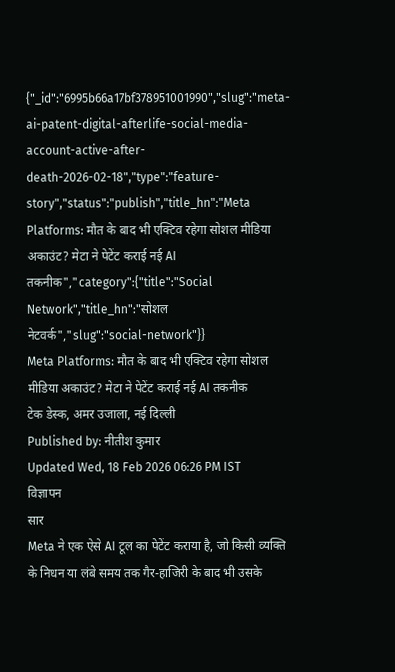{"_id":"6995b66a17bf378951001990","slug":"meta-ai-patent-digital-afterlife-social-media-account-active-after-death-2026-02-18","type":"feature-story","status":"publish","title_hn":"Meta Platforms: मौत के बाद भी एक्टिव रहेगा सोशल मीडिया अकाउंट? मेटा ने पेटेंट कराई नई AI तकनीक","category":{"title":"Social Network","title_hn":"सोशल नेटवर्क","slug":"social-network"}}
Meta Platforms: मौत के बाद भी एक्टिव रहेगा सोशल मीडिया अकाउंट? मेटा ने पेटेंट कराई नई AI तकनीक
टेक डेस्क, अमर उजाला, नई दिल्ली
Published by: नीतीश कुमार
Updated Wed, 18 Feb 2026 06:26 PM IST
विज्ञापन
सार
Meta ने एक ऐसे AI टूल का पेटेंट कराया है, जो किसी व्यक्ति के निधन या लंबे समय तक गैर-हाजिरी के बाद भी उसके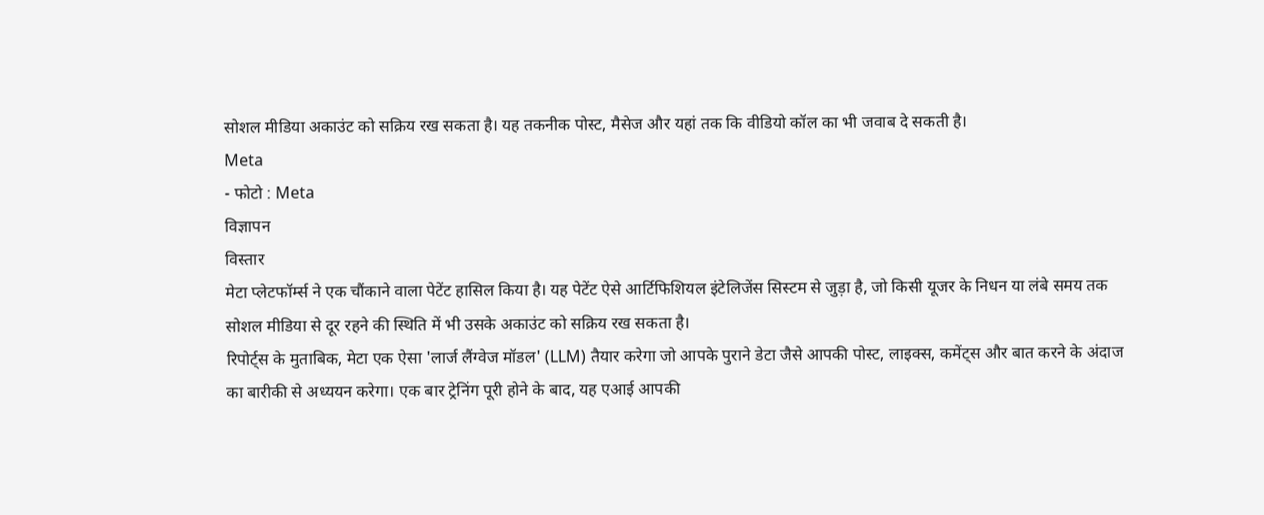सोशल मीडिया अकाउंट को सक्रिय रख सकता है। यह तकनीक पोस्ट, मैसेज और यहां तक कि वीडियो कॉल का भी जवाब दे सकती है।
Meta
- फोटो : Meta
विज्ञापन
विस्तार
मेटा प्लेटफॉर्म्स ने एक चौंकाने वाला पेटेंट हासिल किया है। यह पेटेंट ऐसे आर्टिफिशियल इंटेलिजेंस सिस्टम से जुड़ा है, जो किसी यूजर के निधन या लंबे समय तक सोशल मीडिया से दूर रहने की स्थिति में भी उसके अकाउंट को सक्रिय रख सकता है।
रिपोर्ट्स के मुताबिक, मेटा एक ऐसा 'लार्ज लैंग्वेज मॉडल' (LLM) तैयार करेगा जो आपके पुराने डेटा जैसे आपकी पोस्ट, लाइक्स, कमेंट्स और बात करने के अंदाज का बारीकी से अध्ययन करेगा। एक बार ट्रेनिंग पूरी होने के बाद, यह एआई आपकी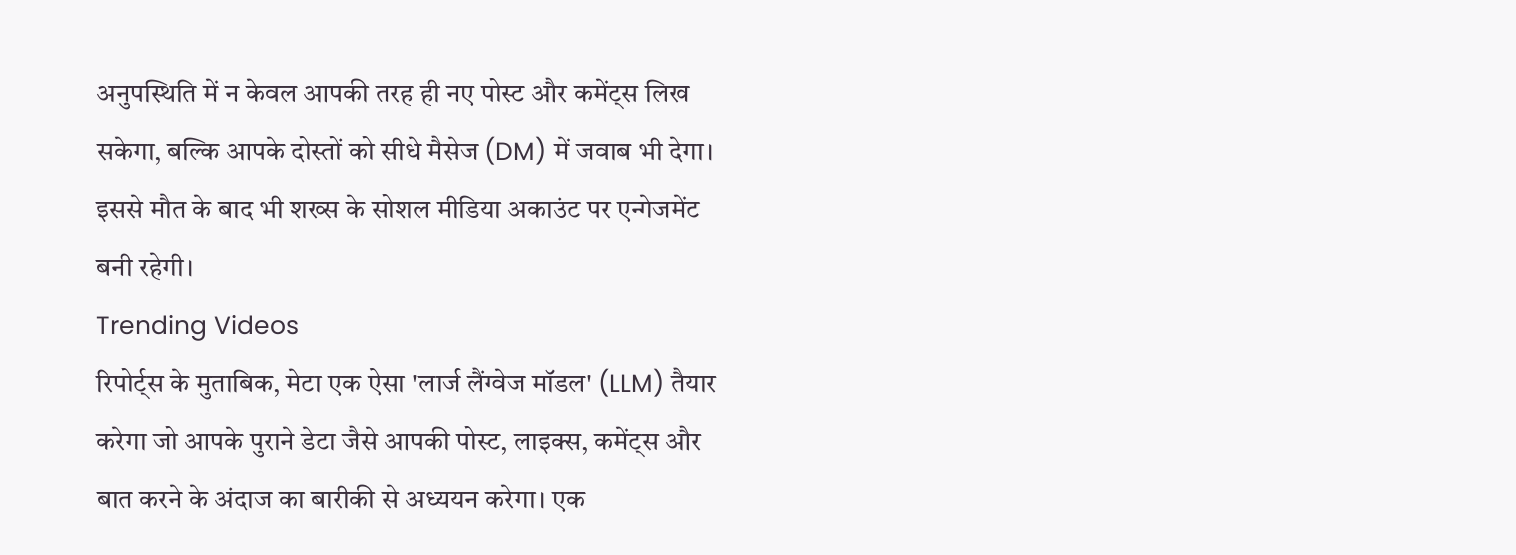अनुपस्थिति में न केवल आपकी तरह ही नए पोस्ट और कमेंट्स लिख सकेगा, बल्कि आपके दोस्तों को सीधे मैसेज (DM) में जवाब भी देगा। इससे मौत के बाद भी शख्स के सोशल मीडिया अकाउंट पर एन्गेजमेंट बनी रहेगी।
Trending Videos
रिपोर्ट्स के मुताबिक, मेटा एक ऐसा 'लार्ज लैंग्वेज मॉडल' (LLM) तैयार करेगा जो आपके पुराने डेटा जैसे आपकी पोस्ट, लाइक्स, कमेंट्स और बात करने के अंदाज का बारीकी से अध्ययन करेगा। एक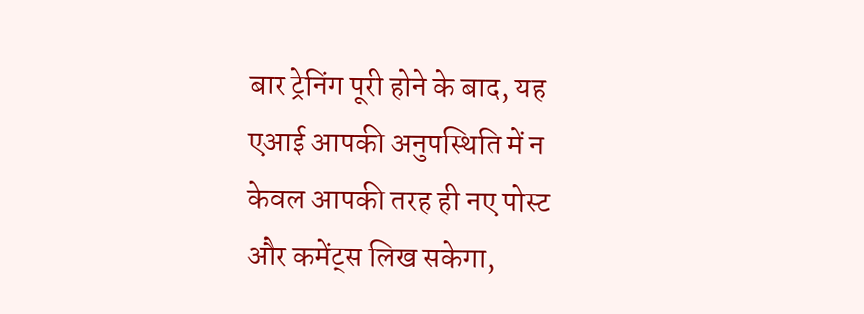बार ट्रेनिंग पूरी होने के बाद, यह एआई आपकी अनुपस्थिति में न केवल आपकी तरह ही नए पोस्ट और कमेंट्स लिख सकेगा,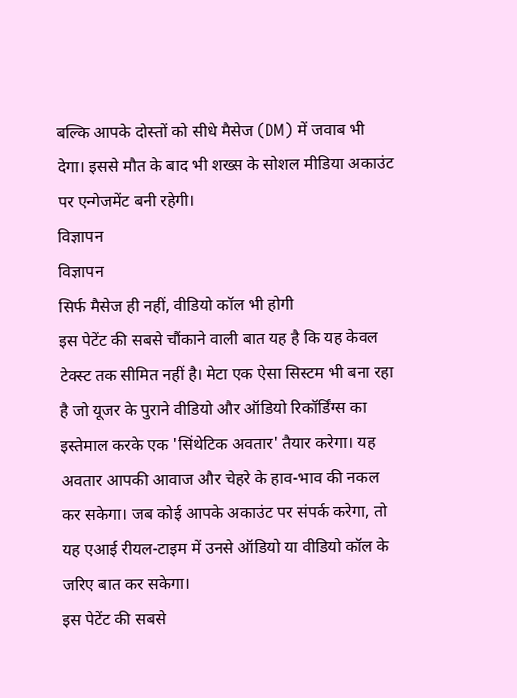बल्कि आपके दोस्तों को सीधे मैसेज (DM) में जवाब भी देगा। इससे मौत के बाद भी शख्स के सोशल मीडिया अकाउंट पर एन्गेजमेंट बनी रहेगी।
विज्ञापन
विज्ञापन
सिर्फ मैसेज ही नहीं, वीडियो कॉल भी होगी
इस पेटेंट की सबसे चौंकाने वाली बात यह है कि यह केवल टेक्स्ट तक सीमित नहीं है। मेटा एक ऐसा सिस्टम भी बना रहा है जो यूजर के पुराने वीडियो और ऑडियो रिकॉर्डिंग्स का इस्तेमाल करके एक 'सिंथेटिक अवतार' तैयार करेगा। यह अवतार आपकी आवाज और चेहरे के हाव-भाव की नकल कर सकेगा। जब कोई आपके अकाउंट पर संपर्क करेगा, तो यह एआई रीयल-टाइम में उनसे ऑडियो या वीडियो कॉल के जरिए बात कर सकेगा।
इस पेटेंट की सबसे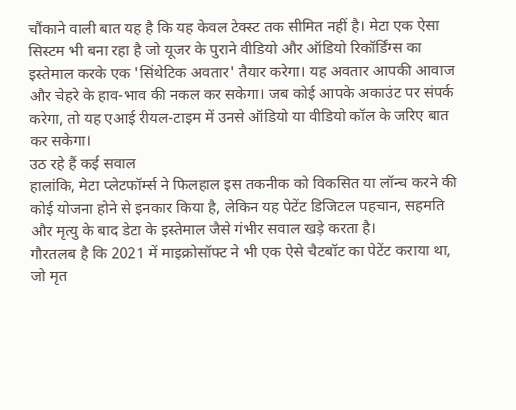चौंकाने वाली बात यह है कि यह केवल टेक्स्ट तक सीमित नहीं है। मेटा एक ऐसा सिस्टम भी बना रहा है जो यूजर के पुराने वीडियो और ऑडियो रिकॉर्डिंग्स का इस्तेमाल करके एक 'सिंथेटिक अवतार' तैयार करेगा। यह अवतार आपकी आवाज और चेहरे के हाव-भाव की नकल कर सकेगा। जब कोई आपके अकाउंट पर संपर्क करेगा, तो यह एआई रीयल-टाइम में उनसे ऑडियो या वीडियो कॉल के जरिए बात कर सकेगा।
उठ रहे हैं कई सवाल
हालांकि, मेटा प्लेटफॉर्म्स ने फिलहाल इस तकनीक को विकसित या लॉन्च करने की कोई योजना होने से इनकार किया है, लेकिन यह पेटेंट डिजिटल पहचान, सहमति और मृत्यु के बाद डेटा के इस्तेमाल जैसे गंभीर सवाल खड़े करता है।
गौरतलब है कि 2021 में माइक्रोसॉफ्ट ने भी एक ऐसे चैटबॉट का पेटेंट कराया था, जो मृत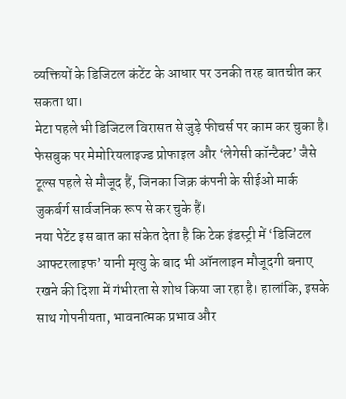व्यक्तियों के डिजिटल कंटेंट के आधार पर उनकी तरह बातचीत कर सकता था।
मेटा पहले भी डिजिटल विरासत से जुड़े फीचर्स पर काम कर चुका है। फेसबुक पर मेमोरियलाइज्ड प्रोफाइल और ‘लेगेसी कॉन्टैक्ट’ जैसे टूल्स पहले से मौजूद हैं, जिनका जिक्र कंपनी के सीईओ मार्क जुकर्बर्ग सार्वजनिक रूप से कर चुके हैं।
नया पेटेंट इस बात का संकेत देता है कि टेक इंडस्ट्री में ‘डिजिटल आफ्टरलाइफ’ यानी मृत्यु के बाद भी ऑनलाइन मौजूदगी बनाए रखने की दिशा में गंभीरता से शोध किया जा रहा है। हालांकि, इसके साथ गोपनीयता, भावनात्मक प्रभाव और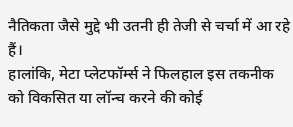नैतिकता जैसे मुद्दे भी उतनी ही तेजी से चर्चा में आ रहे हैं।
हालांकि, मेटा प्लेटफॉर्म्स ने फिलहाल इस तकनीक को विकसित या लॉन्च करने की कोई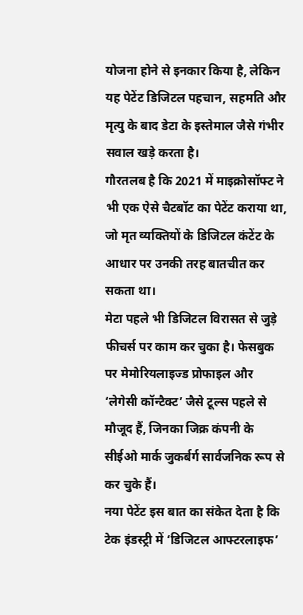योजना होने से इनकार किया है, लेकिन यह पेटेंट डिजिटल पहचान, सहमति और मृत्यु के बाद डेटा के इस्तेमाल जैसे गंभीर सवाल खड़े करता है।
गौरतलब है कि 2021 में माइक्रोसॉफ्ट ने भी एक ऐसे चैटबॉट का पेटेंट कराया था, जो मृत व्यक्तियों के डिजिटल कंटेंट के आधार पर उनकी तरह बातचीत कर सकता था।
मेटा पहले भी डिजिटल विरासत से जुड़े फीचर्स पर काम कर चुका है। फेसबुक पर मेमोरियलाइज्ड प्रोफाइल और ‘लेगेसी कॉन्टैक्ट’ जैसे टूल्स पहले से मौजूद हैं, जिनका जिक्र कंपनी के सीईओ मार्क जुकर्बर्ग सार्वजनिक रूप से कर चुके हैं।
नया पेटेंट इस बात का संकेत देता है कि टेक इंडस्ट्री में ‘डिजिटल आफ्टरलाइफ’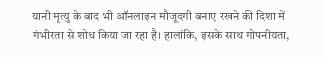यानी मृत्यु के बाद भी ऑनलाइन मौजूदगी बनाए रखने की दिशा में गंभीरता से शोध किया जा रहा है। हालांकि, इसके साथ गोपनीयता,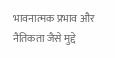भावनात्मक प्रभाव और नैतिकता जैसे मुद्दे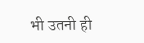भी उतनी ही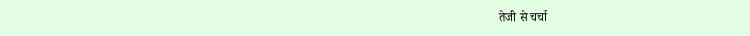तेजी से चर्चा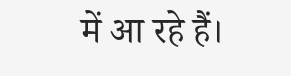में आ रहे हैं।